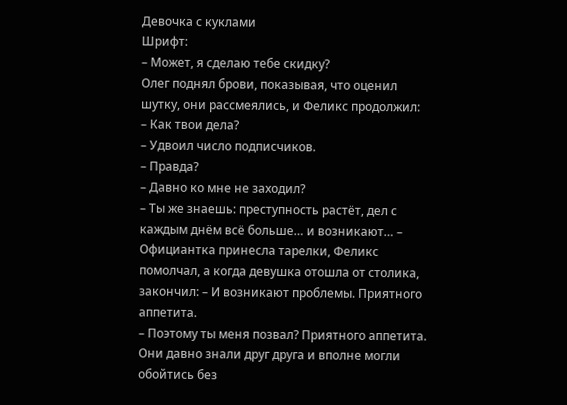Девочка с куклами
Шрифт:
– Может, я сделаю тебе скидку?
Олег поднял брови, показывая, что оценил шутку, они рассмеялись, и Феликс продолжил:
– Как твои дела?
– Удвоил число подписчиков.
– Правда?
– Давно ко мне не заходил?
– Ты же знаешь: преступность растёт, дел с каждым днём всё больше… и возникают… – Официантка принесла тарелки, Феликс помолчал, а когда девушка отошла от столика, закончил: – И возникают проблемы. Приятного аппетита.
– Поэтому ты меня позвал? Приятного аппетита.
Они давно знали друг друга и вполне могли обойтись без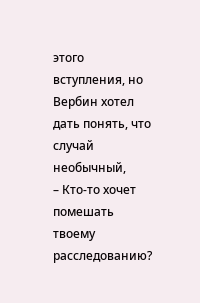этого вступления, но Вербин хотел дать понять, что случай необычный,
– Кто-то хочет помешать твоему расследованию?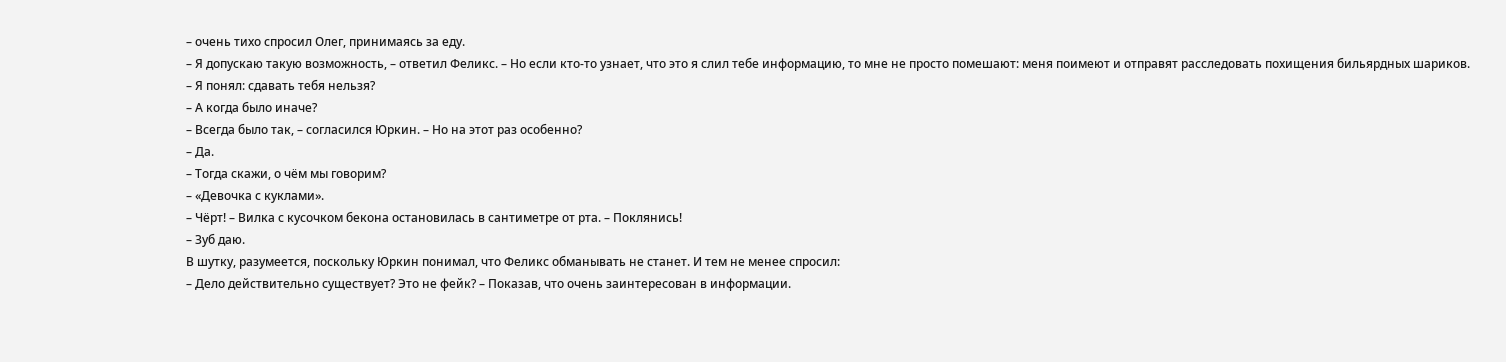– очень тихо спросил Олег, принимаясь за еду.
– Я допускаю такую возможность, – ответил Феликс. – Но если кто-то узнает, что это я слил тебе информацию, то мне не просто помешают: меня поимеют и отправят расследовать похищения бильярдных шариков.
– Я понял: сдавать тебя нельзя?
– А когда было иначе?
– Всегда было так, – согласился Юркин. – Но на этот раз особенно?
– Да.
– Тогда скажи, о чём мы говорим?
– «Девочка с куклами».
– Чёрт! – Вилка с кусочком бекона остановилась в сантиметре от рта. – Поклянись!
– Зуб даю.
В шутку, разумеется, поскольку Юркин понимал, что Феликс обманывать не станет. И тем не менее спросил:
– Дело действительно существует? Это не фейк? – Показав, что очень заинтересован в информации.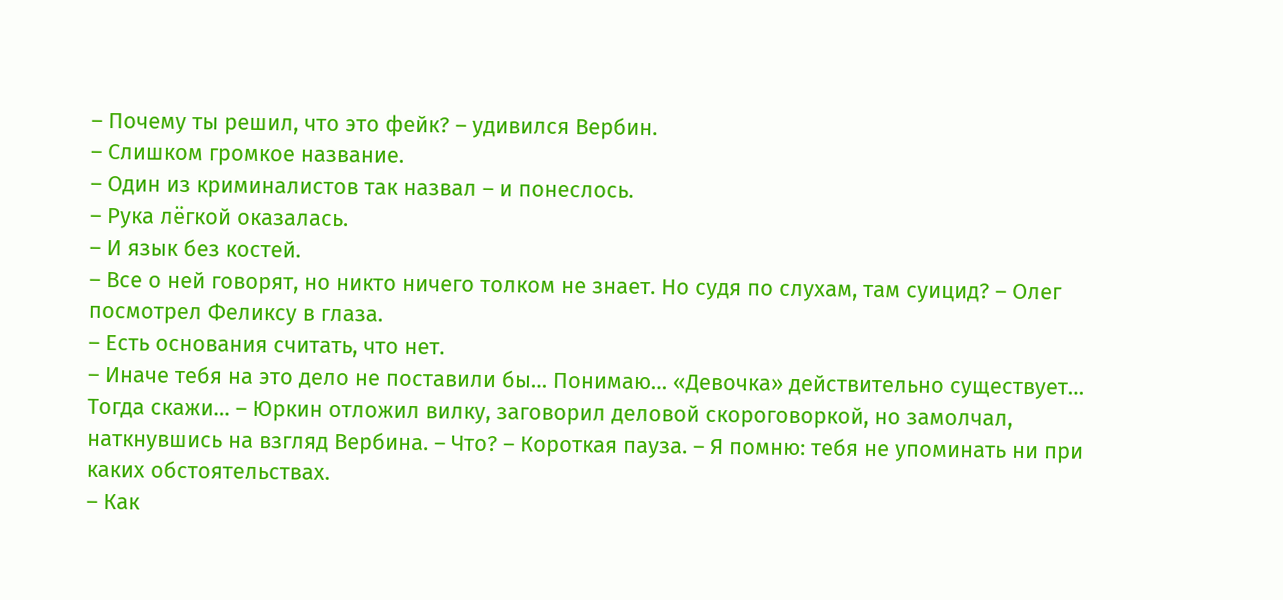– Почему ты решил, что это фейк? – удивился Вербин.
– Слишком громкое название.
– Один из криминалистов так назвал – и понеслось.
– Рука лёгкой оказалась.
– И язык без костей.
– Все о ней говорят, но никто ничего толком не знает. Но судя по слухам, там суицид? – Олег посмотрел Феликсу в глаза.
– Есть основания считать, что нет.
– Иначе тебя на это дело не поставили бы… Понимаю… «Девочка» действительно существует… Тогда скажи… – Юркин отложил вилку, заговорил деловой скороговоркой, но замолчал, наткнувшись на взгляд Вербина. – Что? – Короткая пауза. – Я помню: тебя не упоминать ни при каких обстоятельствах.
– Как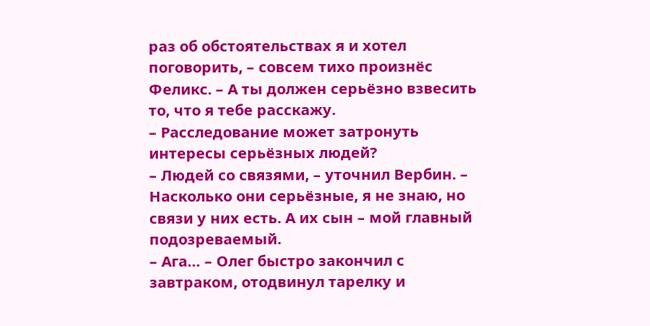раз об обстоятельствах я и хотел поговорить, – совсем тихо произнёс Феликс. – А ты должен серьёзно взвесить то, что я тебе расскажу.
– Расследование может затронуть интересы серьёзных людей?
– Людей со связями, – уточнил Вербин. – Насколько они серьёзные, я не знаю, но связи у них есть. А их сын – мой главный подозреваемый.
– Ага… – Олег быстро закончил с завтраком, отодвинул тарелку и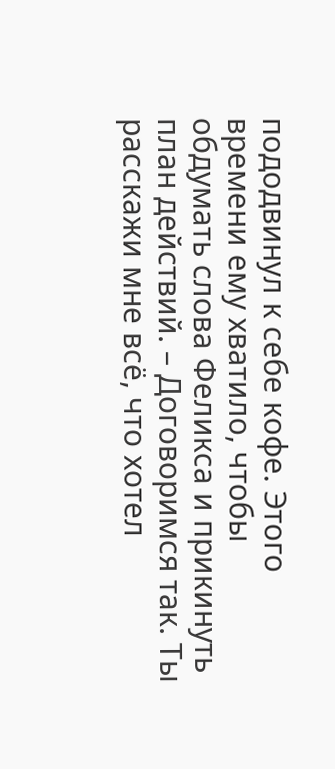пододвинул к себе кофе. Этого времени ему хватило, чтобы обдумать слова Феликса и прикинуть план действий. – Договоримся так. Ты расскажи мне всё, что хотел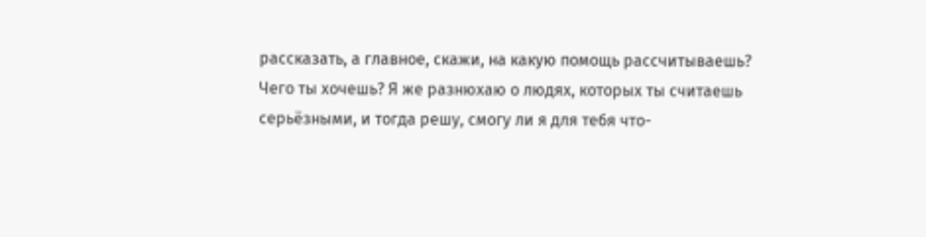рассказать, а главное, скажи, на какую помощь рассчитываешь? Чего ты хочешь? Я же разнюхаю о людях, которых ты считаешь серьёзными, и тогда решу, смогу ли я для тебя что-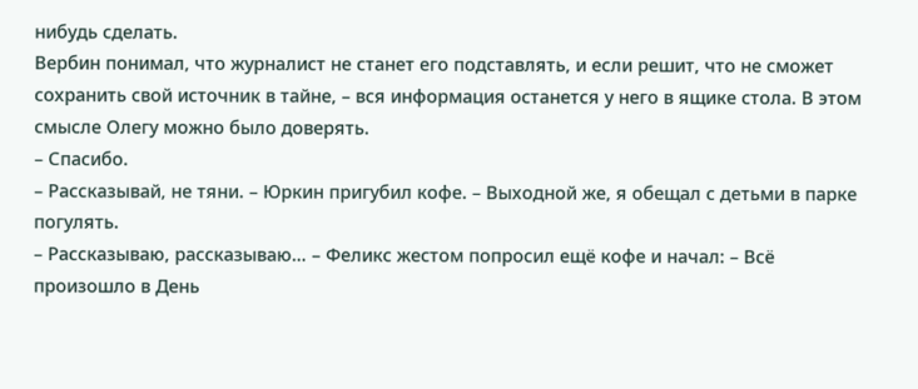нибудь сделать.
Вербин понимал, что журналист не станет его подставлять, и если решит, что не сможет сохранить свой источник в тайне, – вся информация останется у него в ящике стола. В этом смысле Олегу можно было доверять.
– Спасибо.
– Рассказывай, не тяни. – Юркин пригубил кофе. – Выходной же, я обещал с детьми в парке погулять.
– Рассказываю, рассказываю… – Феликс жестом попросил ещё кофе и начал: – Всё произошло в День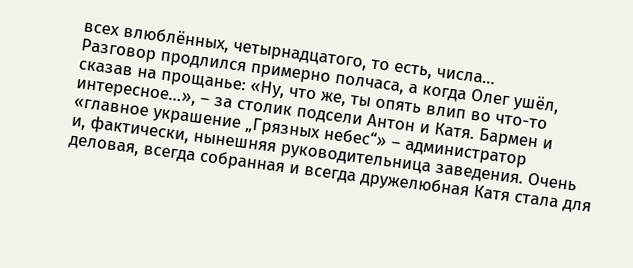всех влюблённых, четырнадцатого, то есть, числа…
Разговор продлился примерно полчаса, а когда Олег ушёл, сказав на прощанье: «Ну, что же, ты опять влип во что-то интересное…», – за столик подсели Антон и Катя. Бармен и «главное украшение „Грязных небес“» – администратор
и, фактически, нынешняя руководительница заведения. Очень деловая, всегда собранная и всегда дружелюбная Катя стала для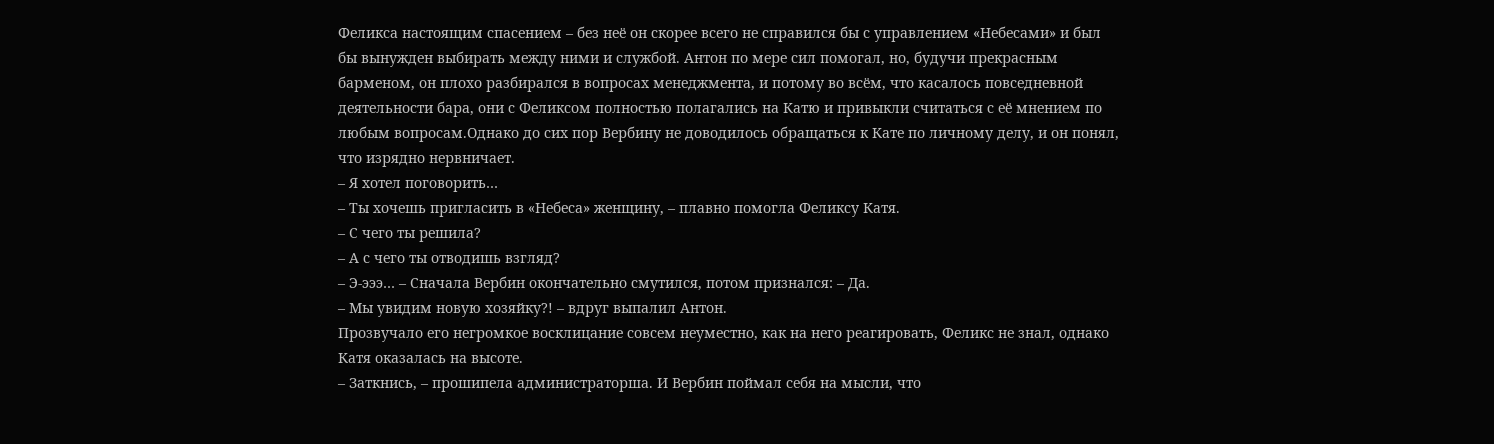Феликса настоящим спасением – без неё он скорее всего не справился бы с управлением «Небесами» и был бы вынужден выбирать между ними и службой. Антон по мере сил помогал, но, будучи прекрасным барменом, он плохо разбирался в вопросах менеджмента, и потому во всём, что касалось повседневной деятельности бара, они с Феликсом полностью полагались на Катю и привыкли считаться с её мнением по любым вопросам.Однако до сих пор Вербину не доводилось обращаться к Кате по личному делу, и он понял, что изрядно нервничает.
– Я хотел поговорить…
– Ты хочешь пригласить в «Небеса» женщину, – плавно помогла Феликсу Катя.
– С чего ты решила?
– А с чего ты отводишь взгляд?
– Э-эээ… – Сначала Вербин окончательно смутился, потом признался: – Да.
– Мы увидим новую хозяйку?! – вдруг выпалил Антон.
Прозвучало его негромкое восклицание совсем неуместно, как на него реагировать, Феликс не знал, однако Катя оказалась на высоте.
– Заткнись, – прошипела администраторша. И Вербин поймал себя на мысли, что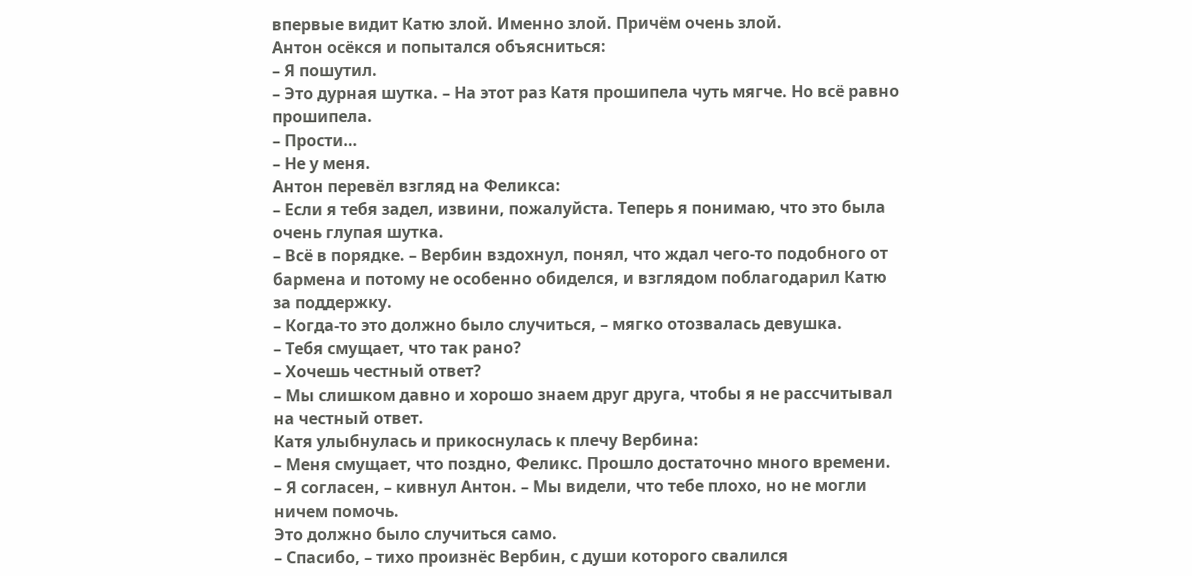впервые видит Катю злой. Именно злой. Причём очень злой.
Антон осёкся и попытался объясниться:
– Я пошутил.
– Это дурная шутка. – На этот раз Катя прошипела чуть мягче. Но всё равно прошипела.
– Прости…
– Не у меня.
Антон перевёл взгляд на Феликса:
– Если я тебя задел, извини, пожалуйста. Теперь я понимаю, что это была очень глупая шутка.
– Всё в порядке. – Вербин вздохнул, понял, что ждал чего-то подобного от бармена и потому не особенно обиделся, и взглядом поблагодарил Катю за поддержку.
– Когда-то это должно было случиться, – мягко отозвалась девушка.
– Тебя смущает, что так рано?
– Хочешь честный ответ?
– Мы слишком давно и хорошо знаем друг друга, чтобы я не рассчитывал на честный ответ.
Катя улыбнулась и прикоснулась к плечу Вербина:
– Меня смущает, что поздно, Феликс. Прошло достаточно много времени.
– Я согласен, – кивнул Антон. – Мы видели, что тебе плохо, но не могли ничем помочь.
Это должно было случиться само.
– Спасибо, – тихо произнёс Вербин, с души которого свалился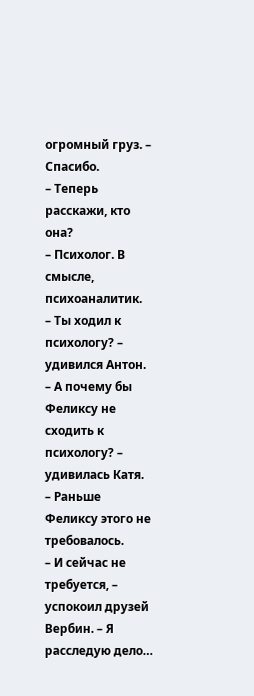огромный груз. – Спасибо.
– Теперь расскажи, кто она?
– Психолог. В смысле, психоаналитик.
– Ты ходил к психологу? – удивился Антон.
– А почему бы Феликсу не сходить к психологу? – удивилась Катя.
– Раньше Феликсу этого не требовалось.
– И сейчас не требуется, – успокоил друзей Вербин. – Я расследую дело…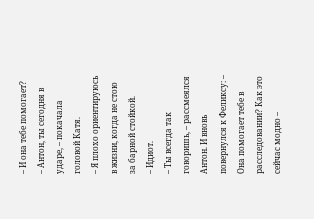– И она тебе помогает?
– Антон, ты сегодня в ударе, – покачала головой Катя.
– Я плохо ориентируюсь в жизни, когда не стою за барной стойкой.
– Идиот.
– Ты всегда так говоришь, – рассмеялся Антон. И вновь повернулся к Феликсу: – Она помогает тебе в расследовании? Как это сейчас модно –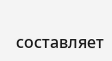составляет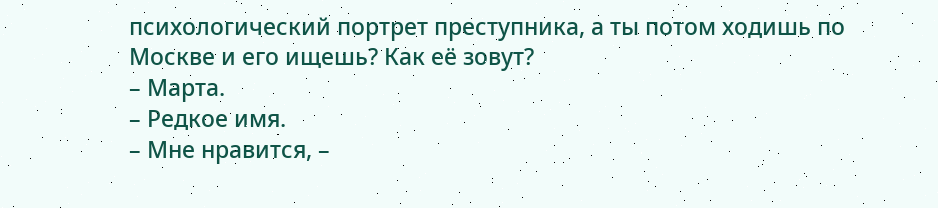психологический портрет преступника, а ты потом ходишь по Москве и его ищешь? Как её зовут?
– Марта.
– Редкое имя.
– Мне нравится, –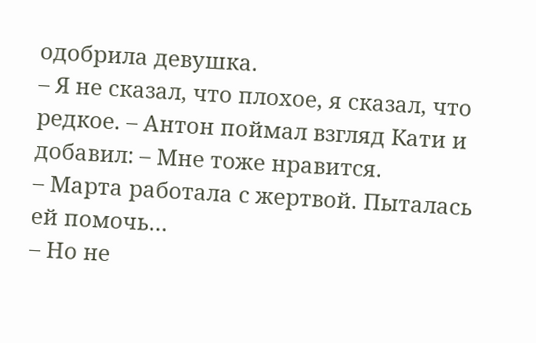одобрила девушка.
– Я не сказал, что плохое, я сказал, что редкое. – Антон поймал взгляд Кати и добавил: – Мне тоже нравится.
– Марта работала с жертвой. Пыталась ей помочь…
– Но не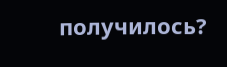получилось?